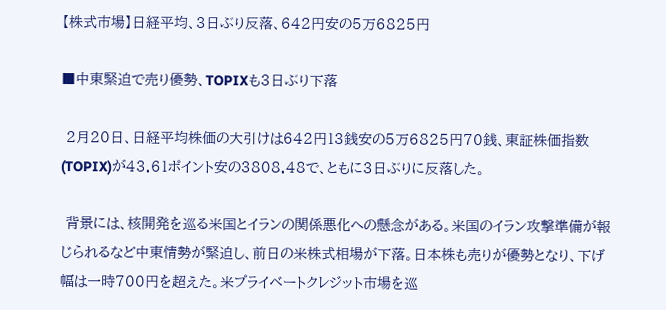【株式市場】日経平均、3日ぶり反落、642円安の5万6825円

■中東緊迫で売り優勢、TOPIXも3日ぶり下落

 2月20日、日経平均株価の大引けは642円13銭安の5万6825円70銭、東証株価指数(TOPIX)が43.61ポイント安の3808.48で、ともに3日ぶりに反落した。

 背景には、核開発を巡る米国とイランの関係悪化への懸念がある。米国のイラン攻撃準備が報じられるなど中東情勢が緊迫し、前日の米株式相場が下落。日本株も売りが優勢となり、下げ幅は一時700円を超えた。米プライベートクレジット市場を巡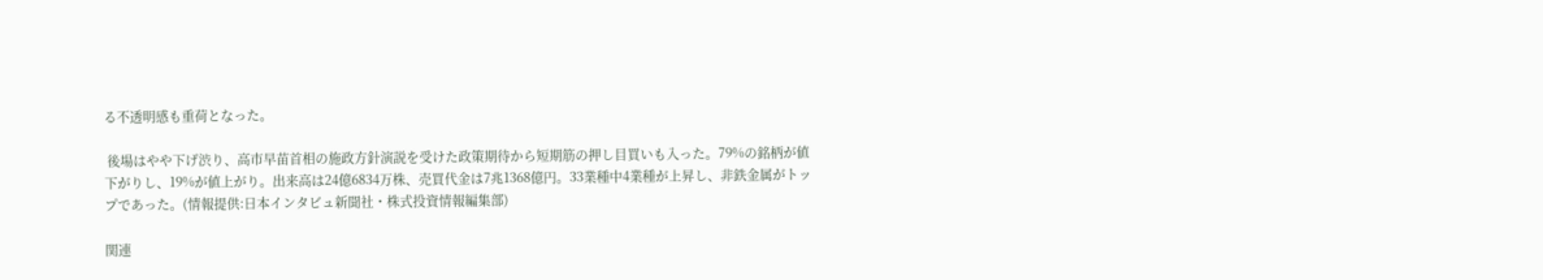る不透明感も重荷となった。

 後場はやや下げ渋り、高市早苗首相の施政方針演説を受けた政策期待から短期筋の押し目買いも入った。79%の銘柄が値下がりし、19%が値上がり。出来高は24億6834万株、売買代金は7兆1368億円。33業種中4業種が上昇し、非鉄金属がトップであった。(情報提供:日本インタビュ新聞社・株式投資情報編集部)

関連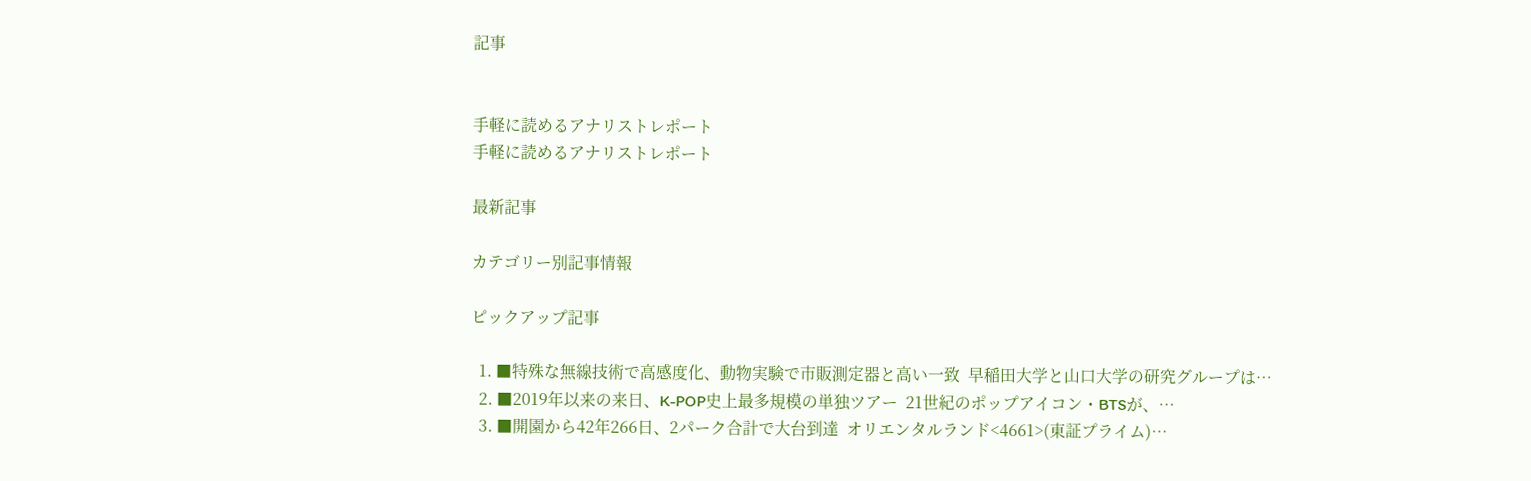記事


手軽に読めるアナリストレポート
手軽に読めるアナリストレポート

最新記事

カテゴリー別記事情報

ピックアップ記事

  1. ■特殊な無線技術で高感度化、動物実験で市販測定器と高い一致  早稲田大学と山口大学の研究グループは…
  2. ■2019年以来の来日、K-POP史上最多規模の単独ツアー  21世紀のポップアイコン・BTSが、…
  3. ■開園から42年266日、2パーク合計で大台到達  オリエンタルランド<4661>(東証プライム)…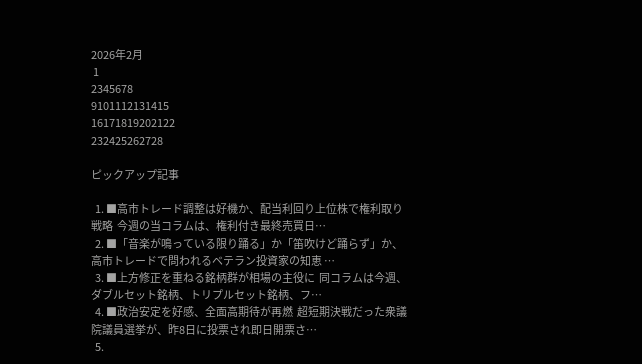2026年2月
 1
2345678
9101112131415
16171819202122
232425262728

ピックアップ記事

  1. ■高市トレード調整は好機か、配当利回り上位株で権利取り戦略  今週の当コラムは、権利付き最終売買日…
  2. ■「音楽が鳴っている限り踊る」か「笛吹けど踊らず」か、高市トレードで問われるベテラン投資家の知恵 …
  3. ■上方修正を重ねる銘柄群が相場の主役に  同コラムは今週、ダブルセット銘柄、トリプルセット銘柄、フ…
  4. ■政治安定を好感、全面高期待が再燃  超短期決戦だった衆議院議員選挙が、昨8日に投票され即日開票さ…
  5.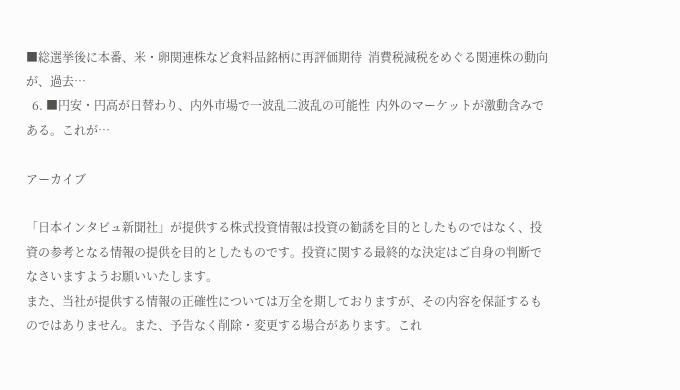■総選挙後に本番、米・卵関連株など食料品銘柄に再評価期待  消費税減税をめぐる関連株の動向が、過去…
  6. ■円安・円高が日替わり、内外市場で一波乱二波乱の可能性  内外のマーケットが激動含みである。これが…

アーカイブ

「日本インタビュ新聞社」が提供する株式投資情報は投資の勧誘を目的としたものではなく、投資の参考となる情報の提供を目的としたものです。投資に関する最終的な決定はご自身の判断でなさいますようお願いいたします。
また、当社が提供する情報の正確性については万全を期しておりますが、その内容を保証するものではありません。また、予告なく削除・変更する場合があります。これ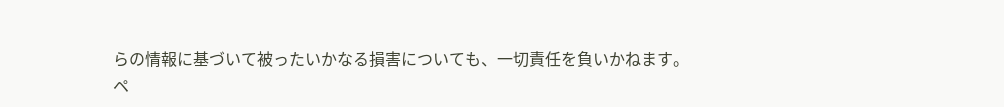らの情報に基づいて被ったいかなる損害についても、一切責任を負いかねます。
ペ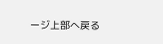ージ上部へ戻る